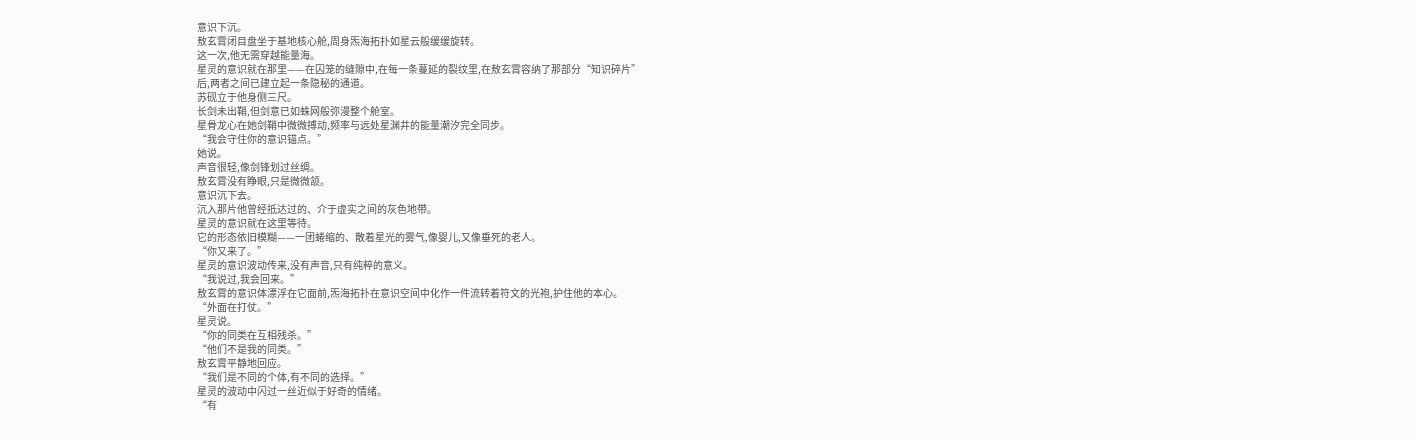意识下沉。
敖玄霄闭目盘坐于基地核心舱,周身炁海拓扑如星云般缓缓旋转。
这一次,他无需穿越能量海。
星灵的意识就在那里——在囚笼的缝隙中,在每一条蔓延的裂纹里,在敖玄霄容纳了那部分“知识碎片”
后,两者之间已建立起一条隐秘的通道。
苏砚立于他身侧三尺。
长剑未出鞘,但剑意已如蛛网般弥漫整个舱室。
星骨龙心在她剑鞘中微微搏动,频率与远处星渊井的能量潮汐完全同步。
“我会守住你的意识锚点。”
她说。
声音很轻,像剑锋划过丝绸。
敖玄霄没有睁眼,只是微微颔。
意识沉下去。
沉入那片他曾经抵达过的、介于虚实之间的灰色地带。
星灵的意识就在这里等待。
它的形态依旧模糊——一团蜷缩的、散着星光的雾气,像婴儿,又像垂死的老人。
“你又来了。”
星灵的意识波动传来,没有声音,只有纯粹的意义。
“我说过,我会回来。”
敖玄霄的意识体漂浮在它面前,炁海拓扑在意识空间中化作一件流转着符文的光袍,护住他的本心。
“外面在打仗。”
星灵说。
“你的同类在互相残杀。”
“他们不是我的同类。”
敖玄霄平静地回应。
“我们是不同的个体,有不同的选择。”
星灵的波动中闪过一丝近似于好奇的情绪。
“有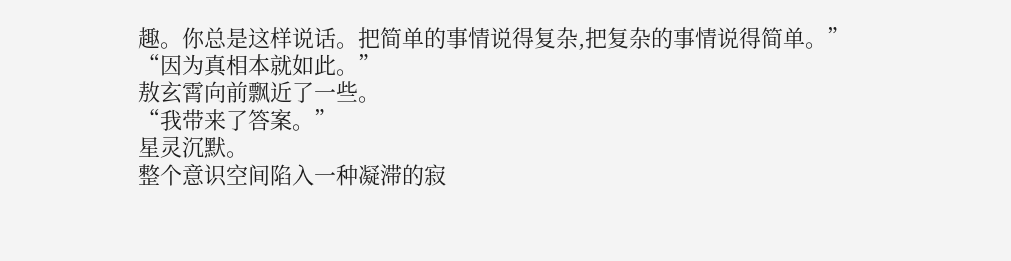趣。你总是这样说话。把简单的事情说得复杂,把复杂的事情说得简单。”
“因为真相本就如此。”
敖玄霄向前飘近了一些。
“我带来了答案。”
星灵沉默。
整个意识空间陷入一种凝滞的寂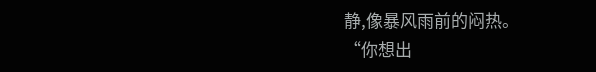静,像暴风雨前的闷热。
“你想出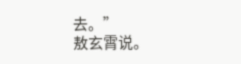去。”
敖玄霄说。